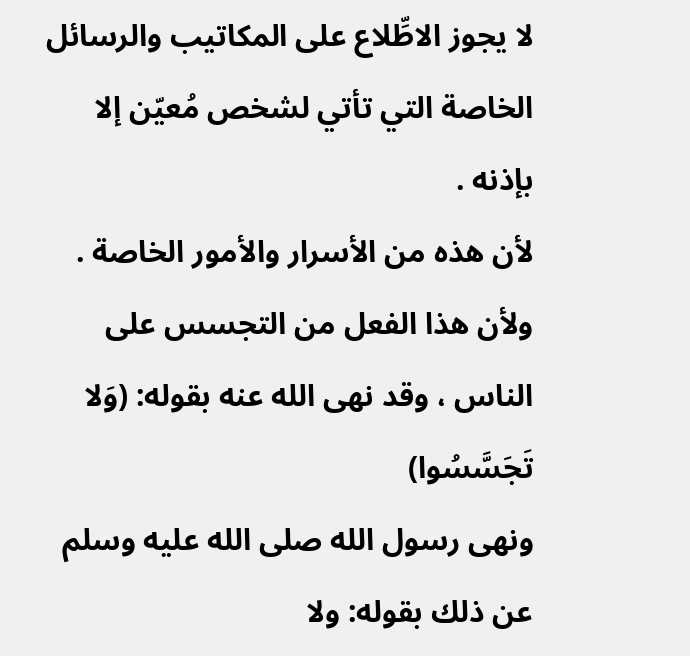لا يجوز الاطِّلاع على المكاتيب والرسائل الخاصة التي تأتي لشخص مُعيّن إلا بإذنه .
لأن هذه من الأسرار والأمور الخاصة .
ولأن هذا الفعل من التجسس على الناس ، وقد نهى الله عنه بقوله: (وَلا تَجَسَّسُوا)
ونهى رسول الله صلى الله عليه وسلم عن ذلك بقوله: ولا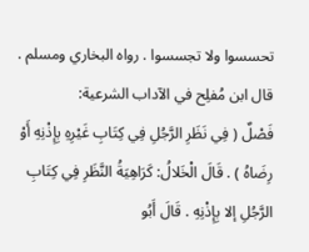تحسسوا ولا تجسسوا . رواه البخاري ومسلم .
قال ابن مُفلِح في الآداب الشرعية:
فَصْلٌ ( فِي نَظَرِ الرَّجُلِ فِي كِتَابِ غَيْرِهِ بِإِذْنِهِ أَوْ رِضَاهُ ) . قَالَ الْخَلالُ: كَرَاهِيَةُ النَّظَرِ فِي كِتَابِ الرَّجُلِ إلا بِإِذْنِهِ . قَالَ أَبُو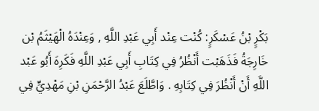بَكْرٍ بْنُ عَسْكَرٍ: كُنْت عِنْد أَبِي عَبْدِ اللَّهِ , وَعِنْدَهُ الْهَيْثَمُ بْن خَارِجَةُ فَذَهَبْت أَنْظُرُ فِي كِتَابِ أَبِي عَبْدِ اللَّهِ فَكَرِهَ أَبُو عَبْد اللَّهِ أَنْ أَنْظُرَ فِي كِتَابِهِ . وَاطَّلَعَ عَبْدُ الرَّحْمَنِ بْنِ مَهْدِيٍّ فِي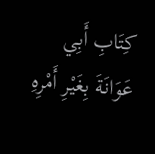كِتَابِ أَبِي عَوَانَةَ بِغَيْرِ أَمْرِهِ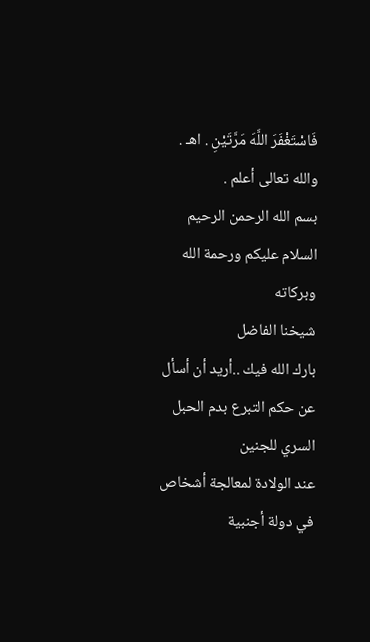فَاسْتَغْفَرَ اللَّهَ مَرَّتَيْنِ . اهـ .
والله تعالى أعلم .
بسم الله الرحمن الرحيم
السلام عليكم ورحمة الله وبركاته
شيخنا الفاضل
بارك الله فيك ..أريد أن أسأل عن حكم التبرع بدم الحبل السري للجنين
عند الولادة لمعالجة أشخاص في دولة أجنبية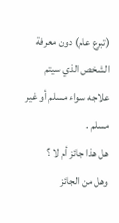(تبرع عام) دون معرفة الشخص الذي سيتم علاجه سواء مسلم أو غير مسلم .
هل هذا جائز أم لا ؟
وهل من الجائز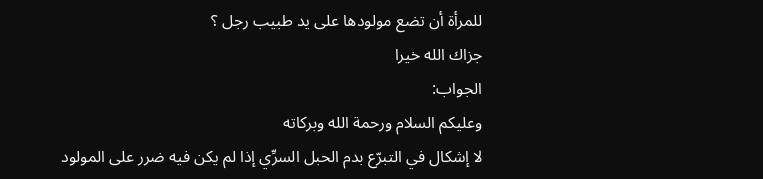للمرأة أن تضع مولودها على يد طبيب رجل ؟
جزاك الله خيرا
الجواب:
وعليكم السلام ورحمة الله وبركاته
لا إشكال في التبرّع بدم الحبل السرِّي إذا لم يكن فيه ضرر على المولود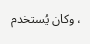، وكان يُستخدم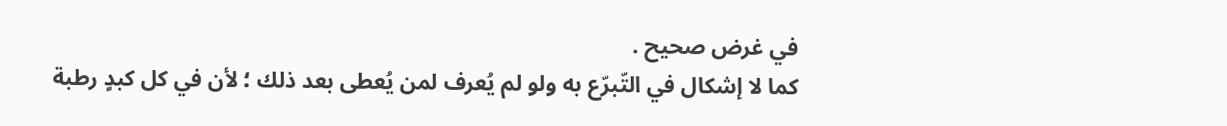في غرض صحيح .
كما لا إشكال في التّبرّع به ولو لم يُعرف لمن يُعطى بعد ذلك ؛ لأن في كل كبدٍ رطبة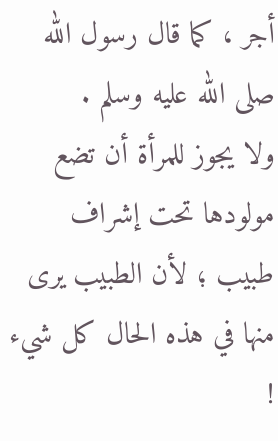أجر ، كما قال رسول الله صلى الله عليه وسلم .
ولا يجوز للمرأة أن تضع مولودها تحت إشراف طبيب ؛ لأن الطبيب يرى منها في هذه الحال كل شيء !